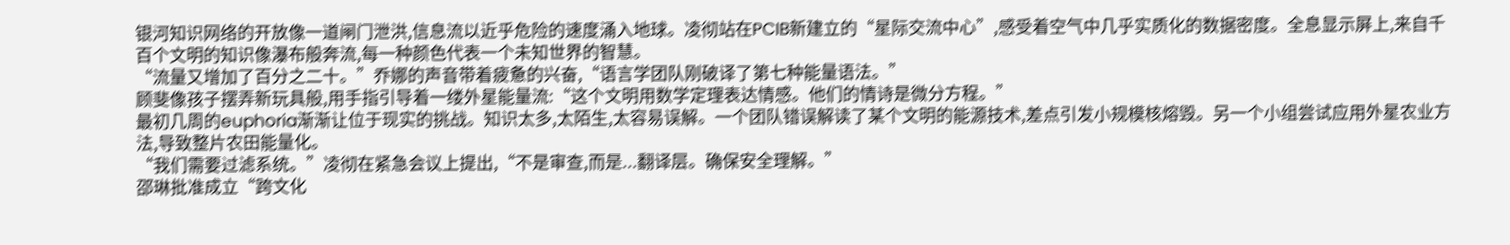银河知识网络的开放像一道闸门泄洪,信息流以近乎危险的速度涌入地球。凌彻站在PCIB新建立的“星际交流中心”,感受着空气中几乎实质化的数据密度。全息显示屏上,来自千百个文明的知识像瀑布般奔流,每一种颜色代表一个未知世界的智慧。
“流量又增加了百分之二十。”乔娜的声音带着疲惫的兴奋,“语言学团队刚破译了第七种能量语法。”
顾斐像孩子摆弄新玩具般,用手指引导着一缕外星能量流:“这个文明用数学定理表达情感。他们的情诗是微分方程。”
最初几周的euphoria渐渐让位于现实的挑战。知识太多,太陌生,太容易误解。一个团队错误解读了某个文明的能源技术,差点引发小规模核熔毁。另一个小组尝试应用外星农业方法,导致整片农田能量化。
“我们需要过滤系统。”凌彻在紧急会议上提出,“不是审查,而是...翻译层。确保安全理解。”
邵琳批准成立“跨文化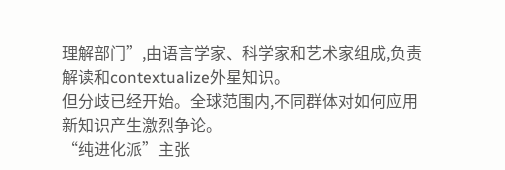理解部门”,由语言学家、科学家和艺术家组成,负责解读和contextualize外星知识。
但分歧已经开始。全球范围内,不同群体对如何应用新知识产生激烈争论。
“纯进化派”主张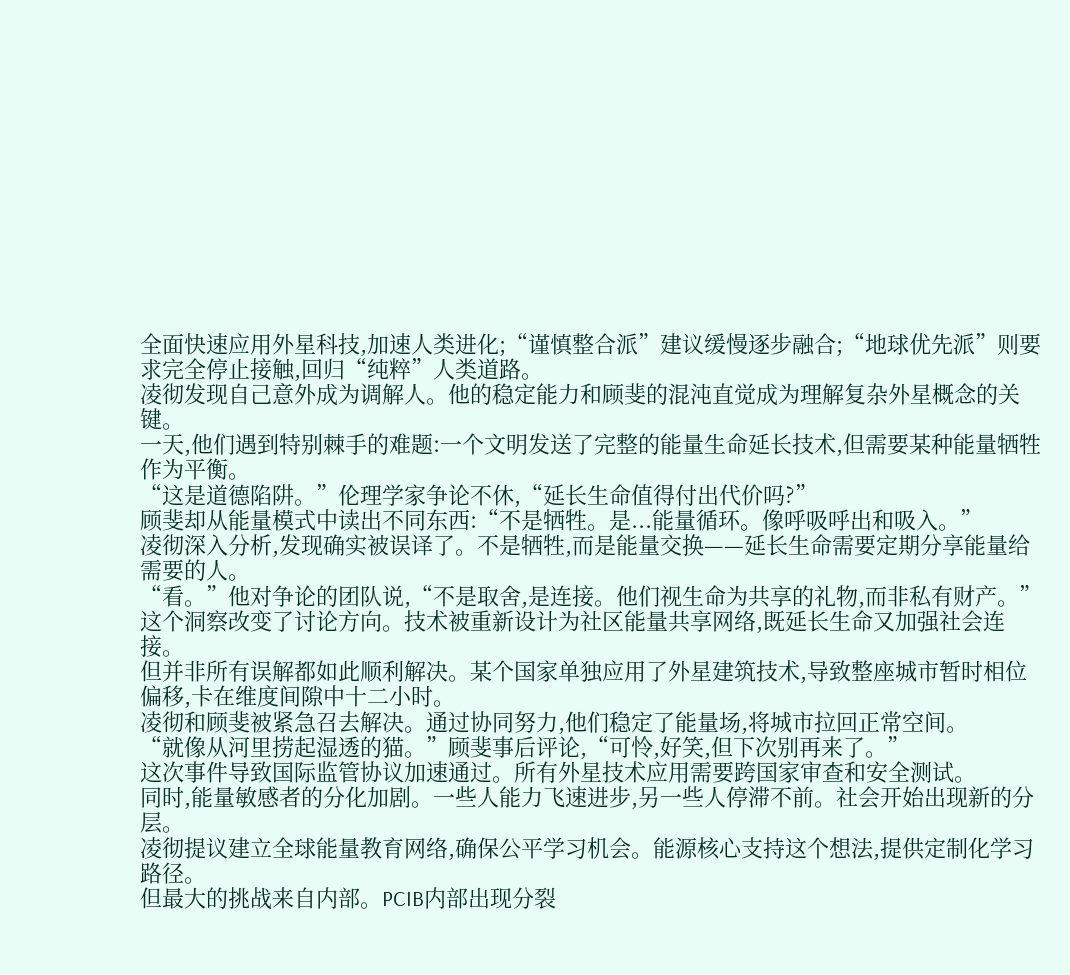全面快速应用外星科技,加速人类进化;“谨慎整合派”建议缓慢逐步融合;“地球优先派”则要求完全停止接触,回归“纯粹”人类道路。
凌彻发现自己意外成为调解人。他的稳定能力和顾斐的混沌直觉成为理解复杂外星概念的关键。
一天,他们遇到特别棘手的难题:一个文明发送了完整的能量生命延长技术,但需要某种能量牺牲作为平衡。
“这是道德陷阱。”伦理学家争论不休,“延长生命值得付出代价吗?”
顾斐却从能量模式中读出不同东西:“不是牺牲。是...能量循环。像呼吸呼出和吸入。”
凌彻深入分析,发现确实被误译了。不是牺牲,而是能量交换——延长生命需要定期分享能量给需要的人。
“看。”他对争论的团队说,“不是取舍,是连接。他们视生命为共享的礼物,而非私有财产。”
这个洞察改变了讨论方向。技术被重新设计为社区能量共享网络,既延长生命又加强社会连接。
但并非所有误解都如此顺利解决。某个国家单独应用了外星建筑技术,导致整座城市暂时相位偏移,卡在维度间隙中十二小时。
凌彻和顾斐被紧急召去解决。通过协同努力,他们稳定了能量场,将城市拉回正常空间。
“就像从河里捞起湿透的猫。”顾斐事后评论,“可怜,好笑,但下次别再来了。”
这次事件导致国际监管协议加速通过。所有外星技术应用需要跨国家审查和安全测试。
同时,能量敏感者的分化加剧。一些人能力飞速进步,另一些人停滞不前。社会开始出现新的分层。
凌彻提议建立全球能量教育网络,确保公平学习机会。能源核心支持这个想法,提供定制化学习路径。
但最大的挑战来自内部。PCIB内部出现分裂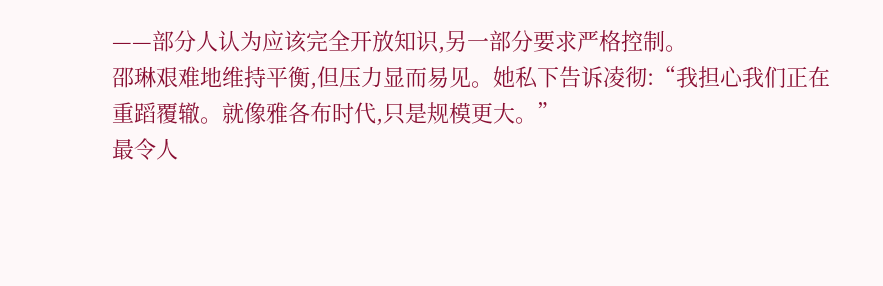——部分人认为应该完全开放知识,另一部分要求严格控制。
邵琳艰难地维持平衡,但压力显而易见。她私下告诉凌彻:“我担心我们正在重蹈覆辙。就像雅各布时代,只是规模更大。”
最令人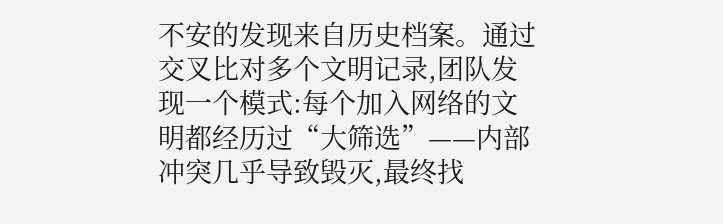不安的发现来自历史档案。通过交叉比对多个文明记录,团队发现一个模式:每个加入网络的文明都经历过“大筛选”——内部冲突几乎导致毁灭,最终找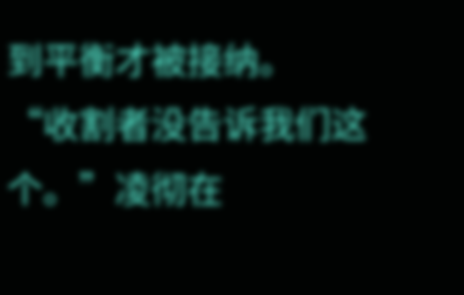到平衡才被接纳。
“收割者没告诉我们这个。”凌彻在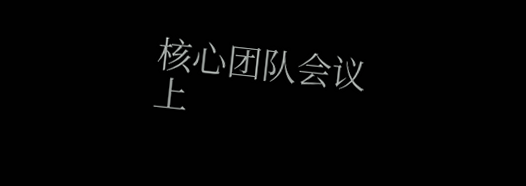核心团队会议上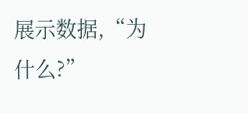展示数据,“为什么?”